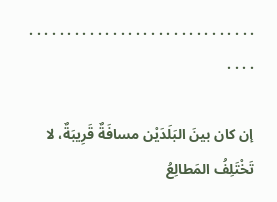. . . . . . . . . . . . . . . . . . . . . . . . . . . . . . . . . .

إن كان بينَ البَلَدَيْن مسافَةٌ قَرِيبَةٌ، لا تَخْتَلِفُ المَطالِعُ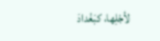لأجْلِها، كبَغْدادَ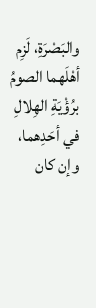والبَصْرَةِ، لَزِم أهْلَهما الصومُ برُؤْيَةِ الهِلالِ في أحَدِهما، وإن كان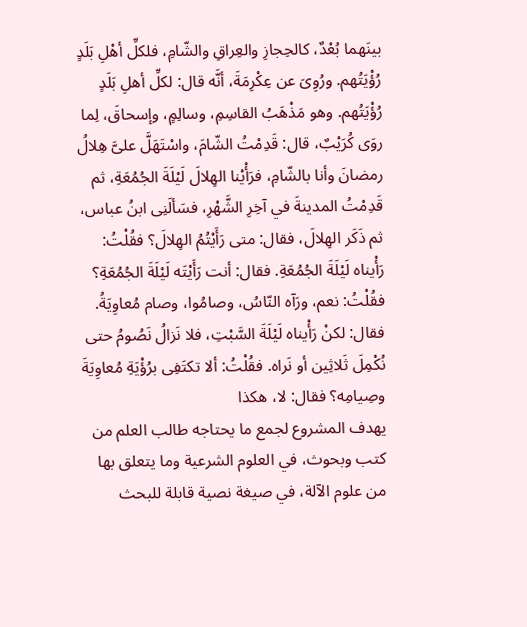بينَهما بُعْدٌ، كالحِجازِ والعِراقِ والشّامِ، فلكلِّ أهْلِ بَلَدٍ رُؤْيَتُهم. ورُوِىَ عن عِكْرِمَةَ، أنَّه قال: لكلِّ أهلِ بَلَدٍ رُؤْيَتُهم. وهو مَذْهَبُ القاسِمِ، وسالِمٍ، وإسحاقَ، لِما روَى كُرَيْبٌ، قال: قَدِمْتُ الشّامَ، واسْتَهَلَّ علىَّ هِلالُ رمضانَ وأنا بالشّامِ، فرَأْيْنا الهِلالَ لَيْلَةَ الجُمُعَةِ، ثم قَدِمْتُ المدينةَ في آخِرِ الشَّهْرِ، فسَألَنِى ابنُ عباس، ثم ذَكَر الهِلالَ، فقال: متى رَأَيْتُمُ الهِلالَ؟ فقُلْتُ: رَأْيناه لَيْلَةَ الجُمُعَةِ. فقال: أنت رَأَيْتَه لَيْلَةَ الجُمُعَةِ؟ فقُلْتُ: نعم، ورَآه النّاسُ، وصامُوا، وصام مُعاوِيَةُ. فقال: لكنْ رَأْيناه لَيْلَةَ السَّبْتِ، فلا نَزالُ نَصُومُ حتى نُكْمِلَ ثَلاثِين أو نَراه. فقُلْتُ: ألا تكتَفِى برُؤْيَةِ مُعاوِيَةَ وصِيامِه؟ فقال: لا، هكذا
يهدف المشروع لجمع ما يحتاجه طالب العلم من كتب وبحوث، في العلوم الشرعية وما يتعلق بها من علوم الآلة، في صيغة نصية قابلة للبحث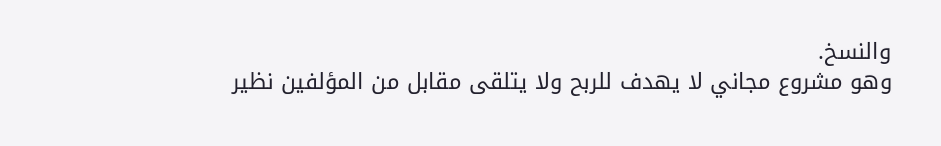والنسخ.
وهو مشروع مجاني لا يهدف للربح ولا يتلقى مقابل من المؤلفين نظير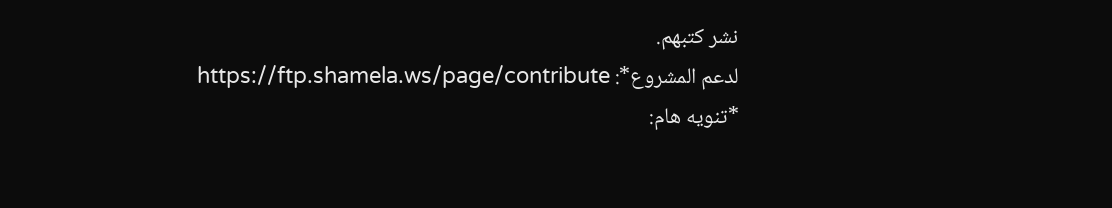نشر كتبهم.
لدعم المشروع*: https://ftp.shamela.ws/page/contribute
*تنويه هام: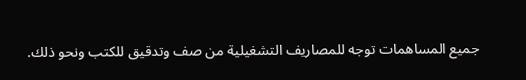جميع المساهمات توجه للمصاريف التشغيلية من صف وتدقيق للكتب ونحو ذلك.